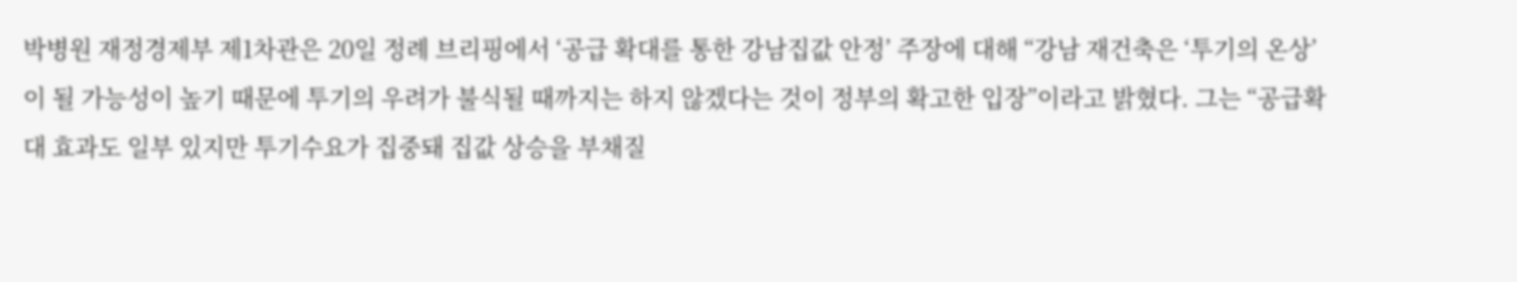박병원 재정경제부 제1차관은 20일 정례 브리핑에서 ‘공급 확대를 통한 강남집값 안정’ 주장에 대해 “강남 재건축은 ‘투기의 온상’이 될 가능성이 높기 때문에 투기의 우려가 불식될 때까지는 하지 않겠다는 것이 정부의 확고한 입장”이라고 밝혔다. 그는 “공급확대 효과도 일부 있지만 투기수요가 집중돼 집값 상승을 부채질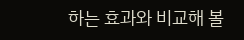하는 효과와 비교해 볼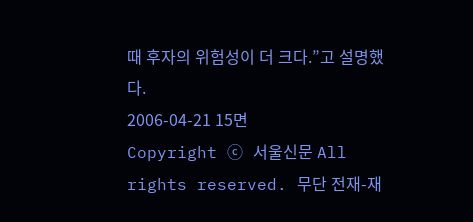때 후자의 위험성이 더 크다.”고 설명했다.
2006-04-21 15면
Copyright ⓒ 서울신문 All rights reserved. 무단 전재-재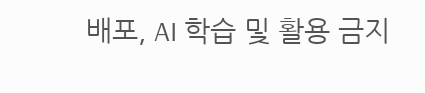배포, AI 학습 및 활용 금지